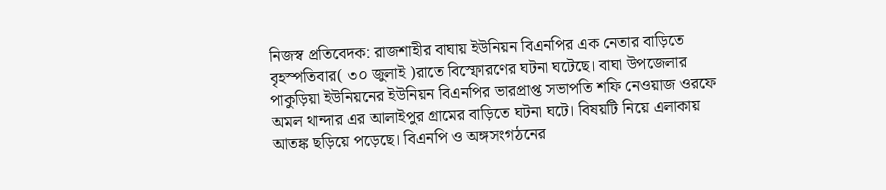নিজস্ব প্রতিবেদক: রাজশাহীর বাঘায় ইউনিয়ন বিএনপির এক নেতার বাড়িতে বৃহস্পতিবার( ৩০ জুলাই )রাতে বিস্ফোরণের ঘটনা ঘটেছে। বাঘা উপজেলার পাকুড়িয়া ইউনিয়নের ইউনিয়ন বিএনপির ভারপ্রাপ্ত সভাপতি শফি নেওয়াজ ওরফে অমল থান্দার এর আলাইপুর গ্ৰামের বাড়িতে ঘটনা ঘটে। বিষয়টি নিয়ে এলাকায় আতঙ্ক ছড়িয়ে পড়েছে। বিএনপি ও অঙ্গসংগঠনের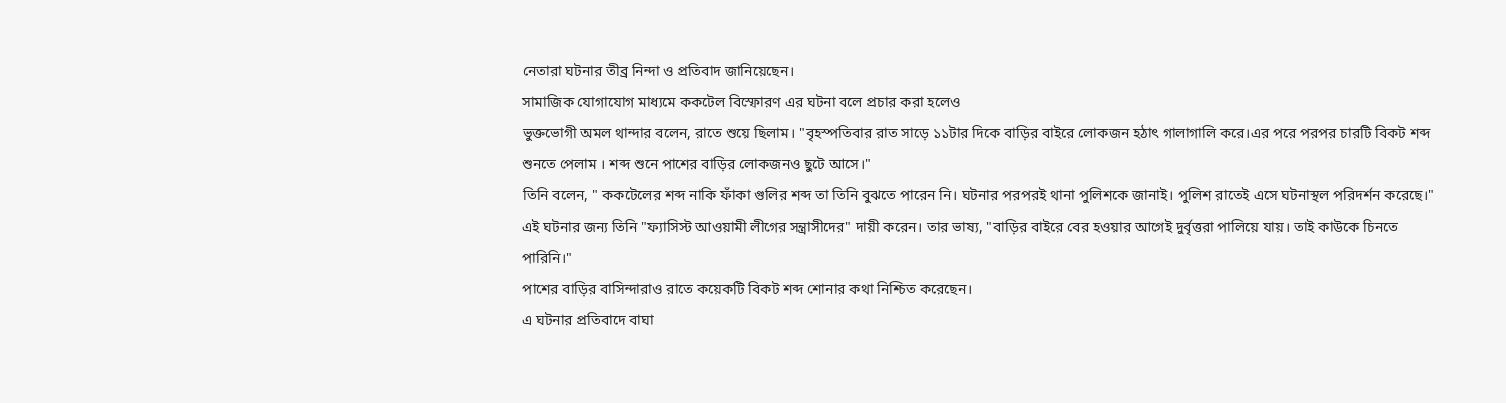নেতারা ঘটনার তীব্র নিন্দা ও প্রতিবাদ জানিয়েছেন।
সামাজিক যোগাযোগ মাধ্যমে ককটেল বিস্ফোরণ এর ঘটনা বলে প্রচার করা হলেও
ভুক্তভোগী অমল থান্দার বলেন, রাতে শুয়ে ছিলাম। "বৃহস্পতিবার রাত সাড়ে ১১টার দিকে বাড়ির বাইরে লোকজন হঠাৎ গালাগালি করে।এর পরে পরপর চারটি বিকট শব্দ শুনতে পেলাম । শব্দ শুনে পাশের বাড়ির লোকজনও ছুটে আসে।"
তিনি বলেন, " ককটেলের শব্দ নাকি ফাঁকা গুলির শব্দ তা তিনি বুঝতে পারেন নি। ঘটনার পরপরই থানা পুলিশকে জানাই। পুলিশ রাতেই এসে ঘটনাস্থল পরিদর্শন করেছে।"
এই ঘটনার জন্য তিনি "ফ্যাসিস্ট আওয়ামী লীগের সন্ত্রাসীদের" দায়ী করেন। তার ভাষ্য, "বাড়ির বাইরে বের হওয়ার আগেই দুর্বৃত্তরা পালিয়ে যায়। তাই কাউকে চিনতে পারিনি।"
পাশের বাড়ির বাসিন্দারাও রাতে কয়েকটি বিকট শব্দ শোনার কথা নিশ্চিত করেছেন।
এ ঘটনার প্রতিবাদে বাঘা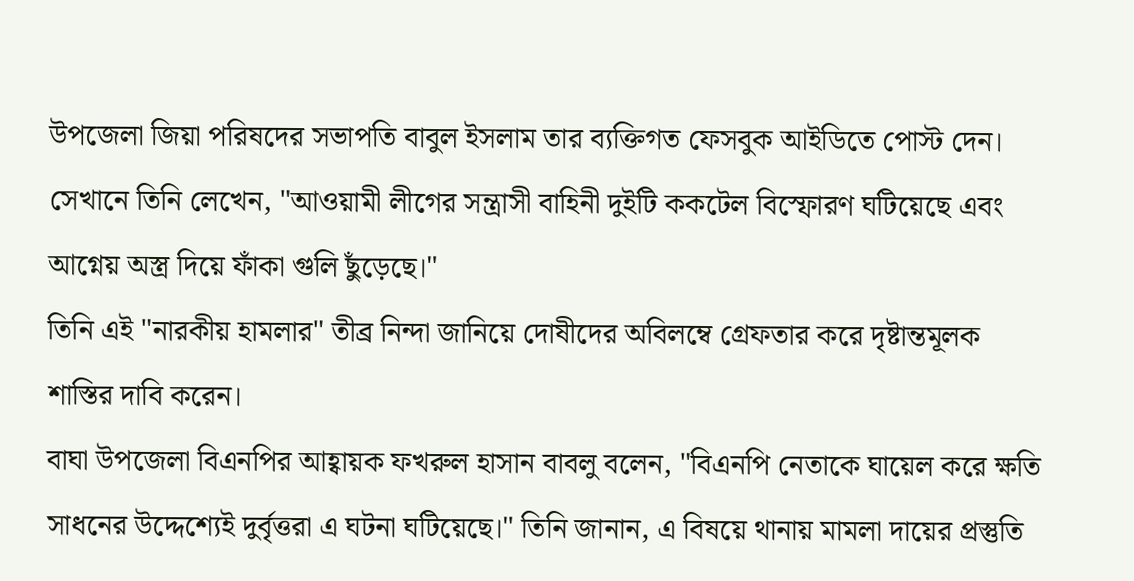উপজেলা জিয়া পরিষদের সভাপতি বাবুল ইসলাম তার ব্যক্তিগত ফেসবুক আইডিতে পোস্ট দেন। সেখানে তিনি লেখেন, "আওয়ামী লীগের সন্ত্রাসী বাহিনী দুইটি ককটেল বিস্ফোরণ ঘটিয়েছে এবং আগ্নেয় অস্ত্র দিয়ে ফাঁকা গুলি ছুঁড়েছে।"
তিনি এই "নারকীয় হামলার" তীব্র নিন্দা জানিয়ে দোষীদের অবিলম্বে গ্রেফতার করে দৃষ্টান্তমূলক শাস্তির দাবি করেন।
বাঘা উপজেলা বিএনপির আহ্বায়ক ফখরুল হাসান বাবলু বলেন, "বিএনপি নেতাকে ঘায়েল করে ক্ষতি সাধনের উদ্দেশ্যেই দুর্বৃত্তরা এ ঘটনা ঘটিয়েছে।" তিনি জানান, এ বিষয়ে থানায় মামলা দায়ের প্রস্তুতি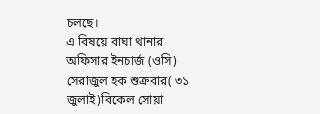চলছে।
এ বিষয়ে বাঘা থানার অফিসার ইনচার্জ (ওসি) সেরাজুল হক শুক্রবার( ৩১ জুলাই)বিকেল সোয়া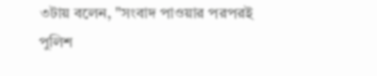৩টায় বলেন, "সংবাদ পাওয়ার পরপরই পুলিশ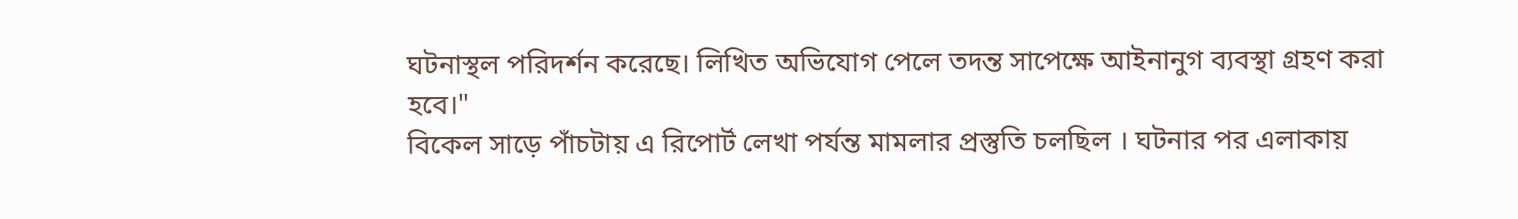ঘটনাস্থল পরিদর্শন করেছে। লিখিত অভিযোগ পেলে তদন্ত সাপেক্ষে আইনানুগ ব্যবস্থা গ্রহণ করা হবে।"
বিকেল সাড়ে পাঁচটায় এ রিপোর্ট লেখা পর্যন্ত মামলার প্রস্তুতি চলছিল । ঘটনার পর এলাকায়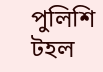পুলিশি টহল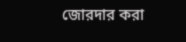জোরদার করা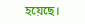হয়েছে।